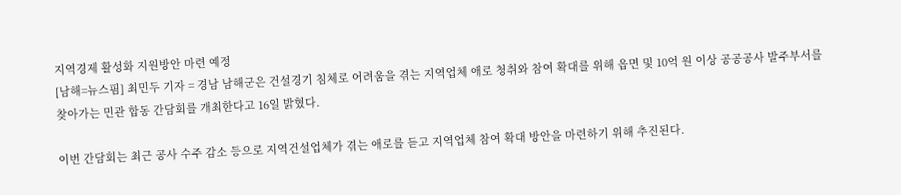지역경제 활성화 지원방안 마련 예정
[남해=뉴스핌] 최민두 기자 = 경남 남해군은 건설경기 침체로 어려움을 겪는 지역업체 애로 청취와 참여 확대를 위해 읍면 및 10억 원 이상 공공공사 발주부서를 찾아가는 민관 합동 간담회를 개최한다고 16일 밝혔다.

이번 간담회는 최근 공사 수주 감소 등으로 지역건설업체가 겪는 애로를 듣고 지역업체 참여 확대 방안을 마련하기 위해 추진된다.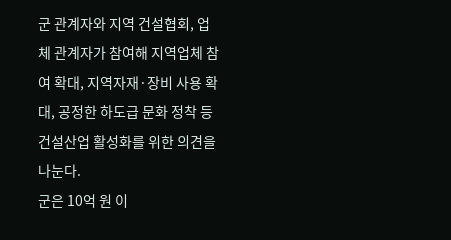군 관계자와 지역 건설협회, 업체 관계자가 참여해 지역업체 참여 확대, 지역자재·장비 사용 확대, 공정한 하도급 문화 정착 등 건설산업 활성화를 위한 의견을 나눈다.
군은 10억 원 이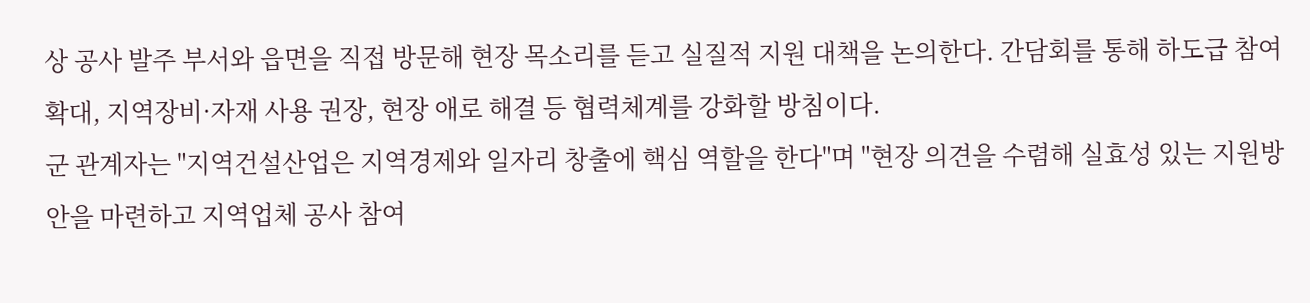상 공사 발주 부서와 읍면을 직접 방문해 현장 목소리를 듣고 실질적 지원 대책을 논의한다. 간담회를 통해 하도급 참여 확대, 지역장비·자재 사용 권장, 현장 애로 해결 등 협력체계를 강화할 방침이다.
군 관계자는 "지역건설산업은 지역경제와 일자리 창출에 핵심 역할을 한다"며 "현장 의견을 수렴해 실효성 있는 지원방안을 마련하고 지역업체 공사 참여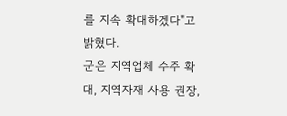를 지속 확대하겠다"고 밝혔다.
군은 지역업체 수주 확대, 지역자재 사용 권장,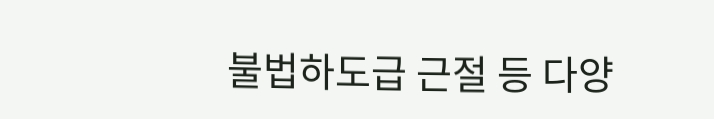불법하도급 근절 등 다양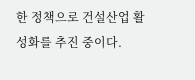한 정책으로 건설산업 활성화를 추진 중이다.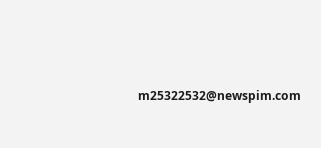m25322532@newspim.com